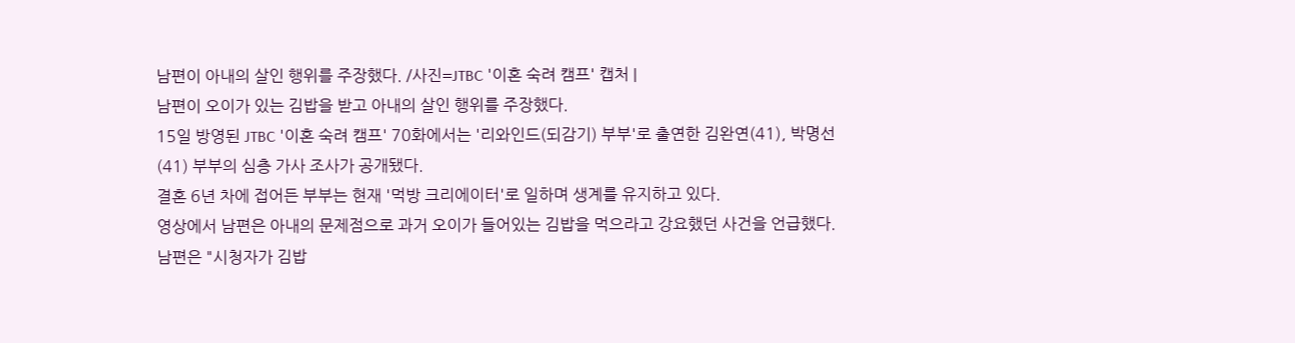남편이 아내의 살인 행위를 주장했다. /사진=JTBC '이혼 숙려 캠프' 캡처 |
남편이 오이가 있는 김밥을 받고 아내의 살인 행위를 주장했다.
15일 방영된 JTBC '이혼 숙려 캠프' 70화에서는 '리와인드(되감기) 부부'로 출연한 김완연(41), 박명선(41) 부부의 심층 가사 조사가 공개됐다.
결혼 6년 차에 접어든 부부는 현재 '먹방 크리에이터'로 일하며 생계를 유지하고 있다.
영상에서 남편은 아내의 문제점으로 과거 오이가 들어있는 김밥을 먹으라고 강요했던 사건을 언급했다.
남편은 "시청자가 김밥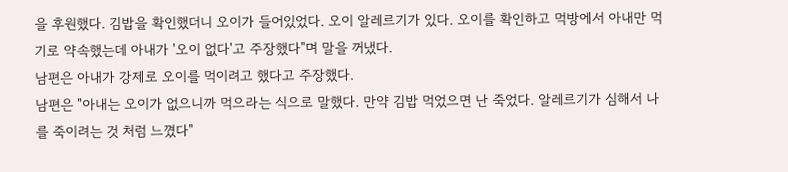을 후원했다. 김밥을 확인했더니 오이가 들어있었다. 오이 알레르기가 있다. 오이를 확인하고 먹방에서 아내만 먹기로 약속했는데 아내가 '오이 없다'고 주장했다"며 말을 꺼냈다.
남편은 아내가 강제로 오이를 먹이려고 했다고 주장했다.
남편은 "아내는 오이가 없으니까 먹으라는 식으로 말했다. 만약 김밥 먹었으면 난 죽었다. 알레르기가 심해서 나를 죽이려는 것 처럼 느꼈다"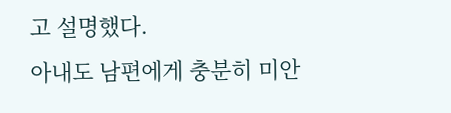고 설명했다.
아내도 남편에게 충분히 미안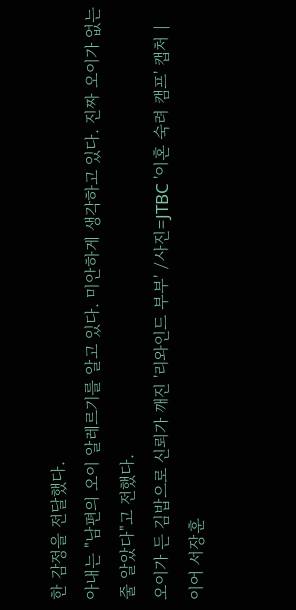한 감정을 전달했다.
아내는 "남편의 오이 알레르기를 알고 있다. 미안하게 생각하고 있다. 진짜 오이가 없는 줄 알았다"고 전했다.
오이가 든 김밥으로 신뢰가 깨진 '리와인드 부부' /사진=JTBC '이혼 숙려 캠프' 캡처 |
이어 서장훈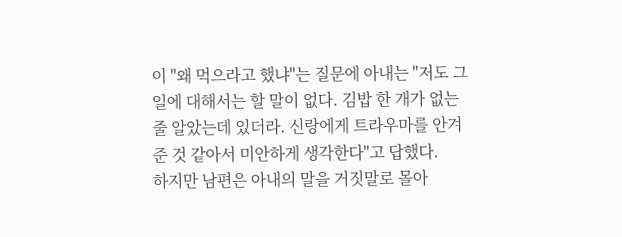이 "왜 먹으라고 했냐"는 질문에 아내는 "저도 그 일에 대해서는 할 말이 없다. 김밥 한 개가 없는 줄 알았는데 있더라. 신랑에게 트라우마를 안겨준 것 같아서 미안하게 생각한다"고 답했다.
하지만 남편은 아내의 말을 거짓말로 몰아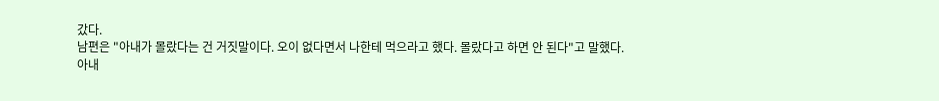갔다.
남편은 "아내가 몰랐다는 건 거짓말이다. 오이 없다면서 나한테 먹으라고 했다. 몰랐다고 하면 안 된다"고 말했다.
아내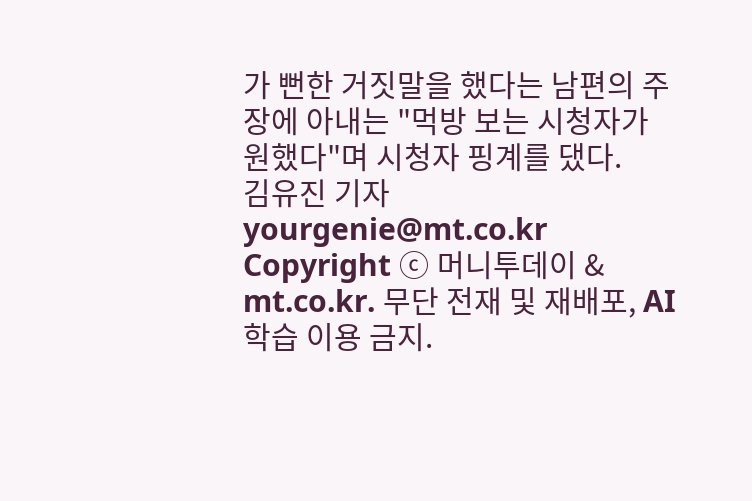가 뻔한 거짓말을 했다는 남편의 주장에 아내는 "먹방 보는 시청자가 원했다"며 시청자 핑계를 댔다.
김유진 기자 yourgenie@mt.co.kr
Copyright ⓒ 머니투데이 & mt.co.kr. 무단 전재 및 재배포, AI학습 이용 금지.